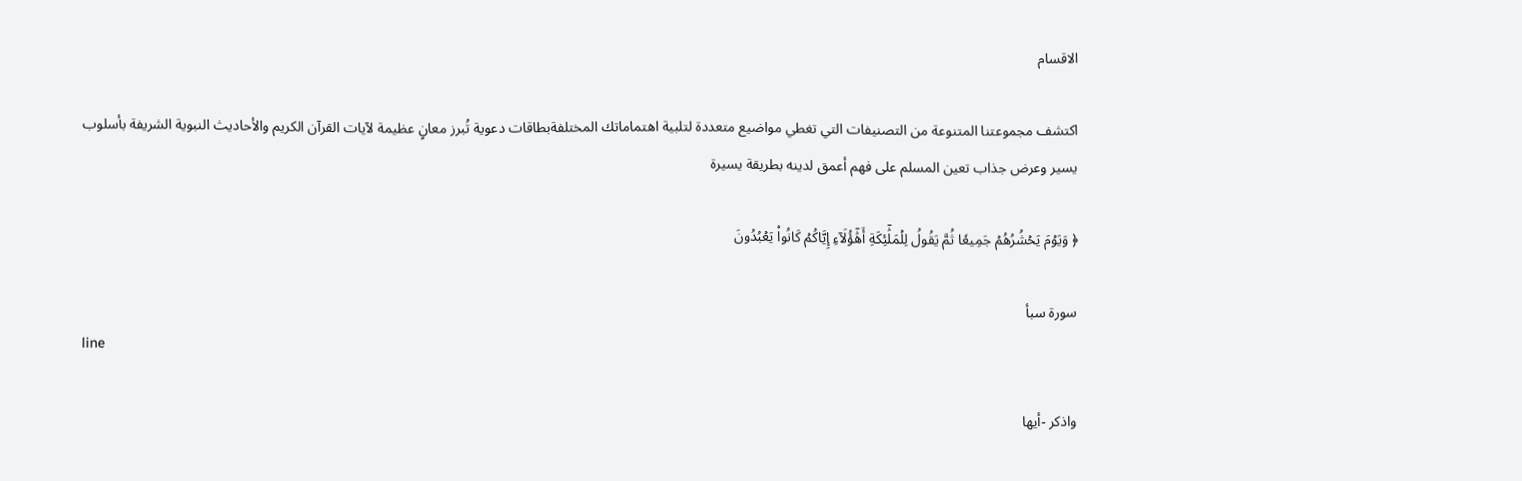الاقسام

اكتشف مجموعتنا المتنوعة من التصنيفات التي تغطي مواضيع متعددة لتلبية اهتماماتك المختلفةبطاقات دعوية تُبرز معانٍ عظيمة لآيات القرآن الكريم والأحاديث النبوية الشريفة بأسلوب يسير وعرض جذاب تعين المسلم على فهم أعمق لدينه بطريقة يسيرة

﴿ وَيَوۡمَ يَحۡشُرُهُمۡ جَمِيعٗا ثُمَّ يَقُولُ لِلۡمَلَٰٓئِكَةِ أَهَٰٓؤُلَآءِ إِيَّاكُمۡ كَانُواْ يَعۡبُدُونَ

سورة سبأ
line

واذكر -أيها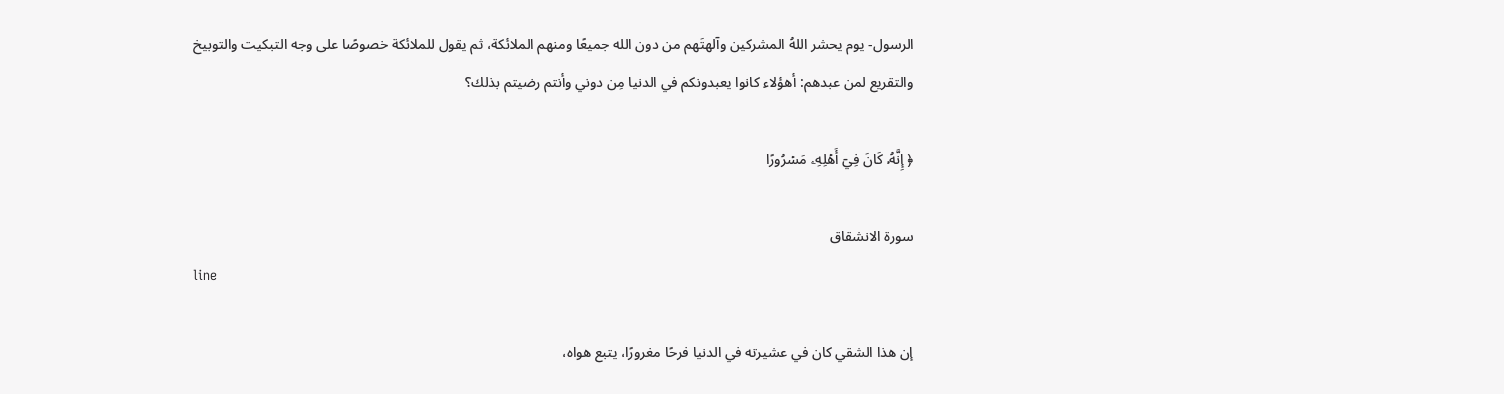الرسول- يوم يحشر اللهُ المشركين وآلهتَهم من دون الله جميعًا ومنهم الملائكة، ثم يقول للملائكة خصوصًا على وجه التبكيت والتوبيخ والتقريع لمن عبدهم: أهؤلاء كانوا يعبدونكم في الدنيا مِن دوني وأنتم رضيتم بذلك؟

﴿ إِنَّهُۥ كَانَ فِيٓ أَهۡلِهِۦ مَسۡرُورًا

سورة الانشقاق
line

إن هذا الشقي كان في عشيرته في الدنيا فرحًا مغرورًا، يتبع هواه،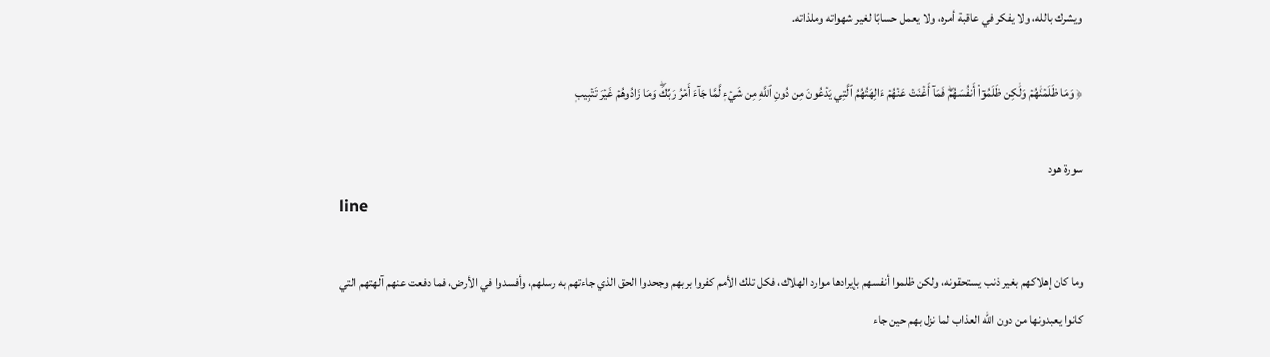ويشرك بالله، ولا يفكر في عاقبة أمره، ولا يعمل حسابًا لغير شهواته وملذاته.

﴿ وَمَا ظَلَمۡنَٰهُمۡ وَلَٰكِن ظَلَمُوٓاْ أَنفُسَهُمۡۖ فَمَآ أَغۡنَتۡ عَنۡهُمۡ ءَالِهَتُهُمُ ٱلَّتِي يَدۡعُونَ مِن دُونِ ٱللَّهِ مِن شَيۡءٖ لَّمَّا جَآءَ أَمۡرُ رَبِّكَۖ وَمَا زَادُوهُمۡ غَيۡرَ تَتۡبِيبٖ

سورة هود
line

وما كان إهلاكهم بغير ذنب يستحقونه، ولكن ظلموا أنفسهم بإيرادها موارد الهلاك، فكل تلك الأمم كفروا بربهم وجحدوا الحق الذي جاءتهم به رسلهم، وأفسدوا في الأرض، فما دفعت عنهم آلهتهم التي كانوا يعبدونها من دون الله العذاب لما نزل بهم حين جاء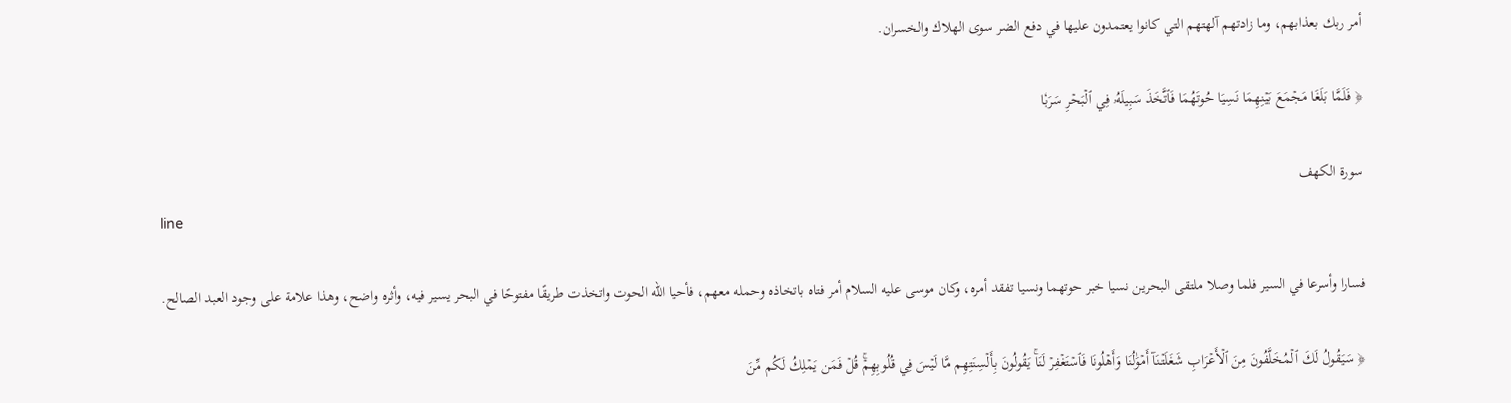أمر ربك بعذابهم، وما زادتهم آلهتهم التي كانوا يعتمدون عليها في دفع الضر سوى الهلاك والخسران.

﴿ فَلَمَّا بَلَغَا مَجۡمَعَ بَيۡنِهِمَا نَسِيَا حُوتَهُمَا فَٱتَّخَذَ سَبِيلَهُۥ فِي ٱلۡبَحۡرِ سَرَبٗا

سورة الكهف
line

فسارا وأسرعا في السير فلما وصلا ملتقى البحرين نسيا خبر حوتهما ونسيا تفقد أمره، وكان موسى عليه السلام أمر فتاه باتخاذه وحمله معهم، فأحيا الله الحوت واتخذت طريقًا مفتوحًا في البحر يسير فيه، وأثره واضح، وهذا علامة على وجود العبد الصالح.

﴿ سَيَقُولُ لَكَ ٱلۡمُخَلَّفُونَ مِنَ ٱلۡأَعۡرَابِ شَغَلَتۡنَآ أَمۡوَٰلُنَا وَأَهۡلُونَا فَٱسۡتَغۡفِرۡ لَنَاۚ يَقُولُونَ بِأَلۡسِنَتِهِم مَّا لَيۡسَ فِي قُلُوبِهِمۡۚ قُلۡ فَمَن يَمۡلِكُ لَكُم مِّنَ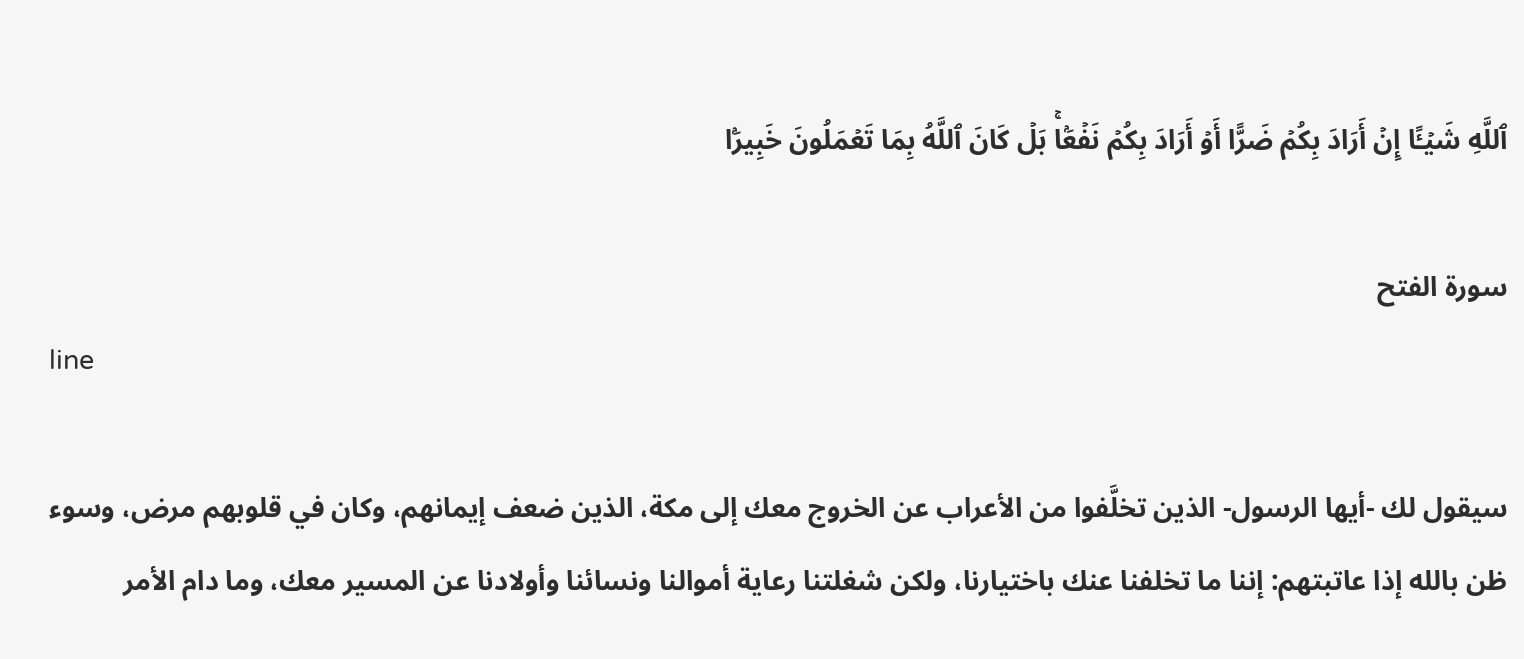ٱللَّهِ شَيۡـًٔا إِنۡ أَرَادَ بِكُمۡ ضَرًّا أَوۡ أَرَادَ بِكُمۡ نَفۡعَۢاۚ بَلۡ كَانَ ٱللَّهُ بِمَا تَعۡمَلُونَ خَبِيرَۢا

سورة الفتح
line

سيقول لك -أيها الرسول- الذين تخلَّفوا من الأعراب عن الخروج معك إلى مكة، الذين ضعف إيمانهم، وكان في قلوبهم مرض، وسوء ظن بالله إذا عاتبتهم: إننا ما تخلفنا عنك باختيارنا، ولكن شغلتنا رعاية أموالنا ونسائنا وأولادنا عن المسير معك، وما دام الأمر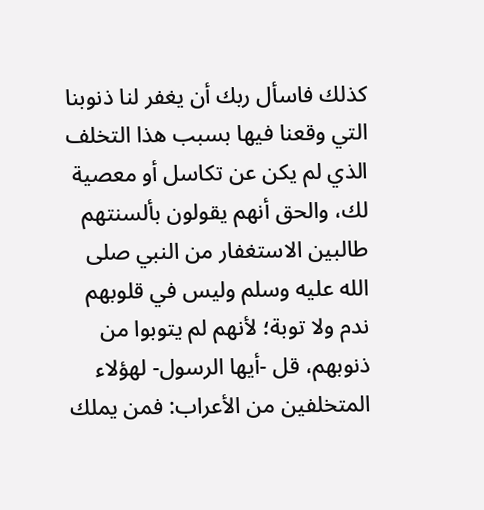كذلك فاسأل ربك أن يغفر لنا ذنوبنا التي وقعنا فيها بسبب هذا التخلف الذي لم يكن عن تكاسل أو معصية لك، والحق أنهم يقولون بألسنتهم طالبين الاستغفار من النبي صلى الله عليه وسلم وليس في قلوبهم ندم ولا توبة؛ لأنهم لم يتوبوا من ذنوبهم، قل -أيها الرسول- لهؤلاء المتخلفين من الأعراب: فمن يملك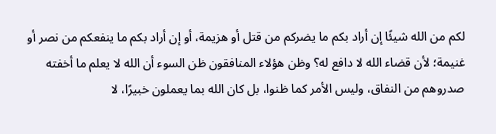لكم من الله شيئًا إن أراد بكم ما يضركم من قتل أو هزيمة، أو إن أراد بكم ما ينفعكم من نصر أو غنيمة؛ لأن قضاء الله لا دافع له؟ وظن هؤلاء المنافقون ظن السوء أن الله لا يعلم ما أخفته صدروهم من النفاق، وليس الأمر كما ظنوا، بل كان الله بما يعملون خبيرًا، لا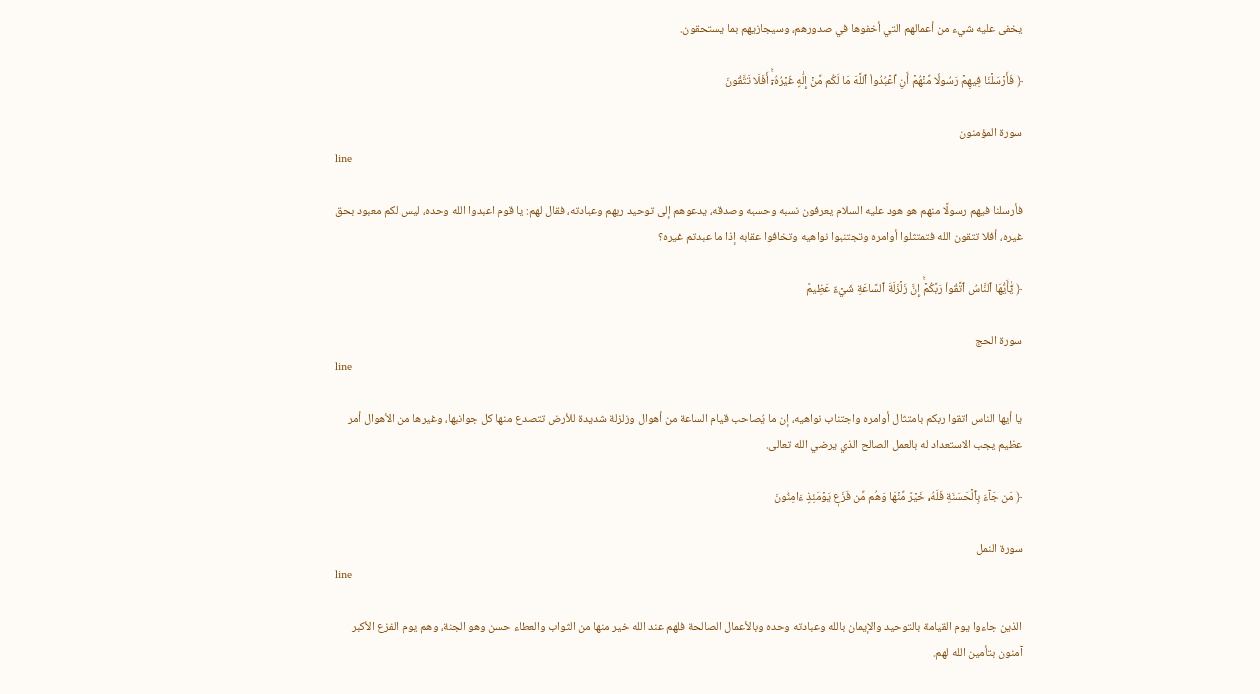يخفى عليه شيء من أعمالهم التي أخفوها في صدورهم، وسيجازيهم بما يستحقون.

﴿ فَأَرۡسَلۡنَا فِيهِمۡ رَسُولٗا مِّنۡهُمۡ أَنِ ٱعۡبُدُواْ ٱللَّهَ مَا لَكُم مِّنۡ إِلَٰهٍ غَيۡرُهُۥٓۚ أَفَلَا تَتَّقُونَ

سورة المؤمنون
line

فأرسلنا فيهم رسولًا منهم هو هود عليه السلام يعرفون نسبه وحسبه وصدقه، يدعوهم إلى توحيد ربهم وعبادته، فقال لهم: يا قوم اعبدوا الله وحده، ليس لكم معبود بحق غيره، أفلا تتقون الله فتمتثلوا أوامره وتجتنبوا نواهيه وتخافوا عقابه إذا ما عبدتم غيره؟

﴿ يَٰٓأَيُّهَا ٱلنَّاسُ ٱتَّقُواْ رَبَّكُمۡۚ إِنَّ زَلۡزَلَةَ ٱلسَّاعَةِ شَيۡءٌ عَظِيمٞ

سورة الحج
line

يا أيها الناس اتقوا ربكم بامتثال أوامره واجتناب نواهيه، إن ما يُصاحب قيام الساعة من أهوال وزلزلة شديدة للأرض تتصدع منها كل جوانبها، وغيرها من الأهوال أمر عظيم يجب الاستعداد له بالعمل الصالح الذي يرضي الله تعالى.

﴿ مَن جَآءَ بِٱلۡحَسَنَةِ فَلَهُۥ خَيۡرٞ مِّنۡهَا وَهُم مِّن فَزَعٖ يَوۡمَئِذٍ ءَامِنُونَ

سورة النمل
line

الذين جاءوا يوم القيامة بالتوحيد والإيمان بالله وعبادته وحده وبالأعمال الصالحة فلهم عند الله خير منها من الثواب والعطاء حسن وهو الجنة، وهم يوم الفزع الأكبر آمنون بتأمين الله لهم.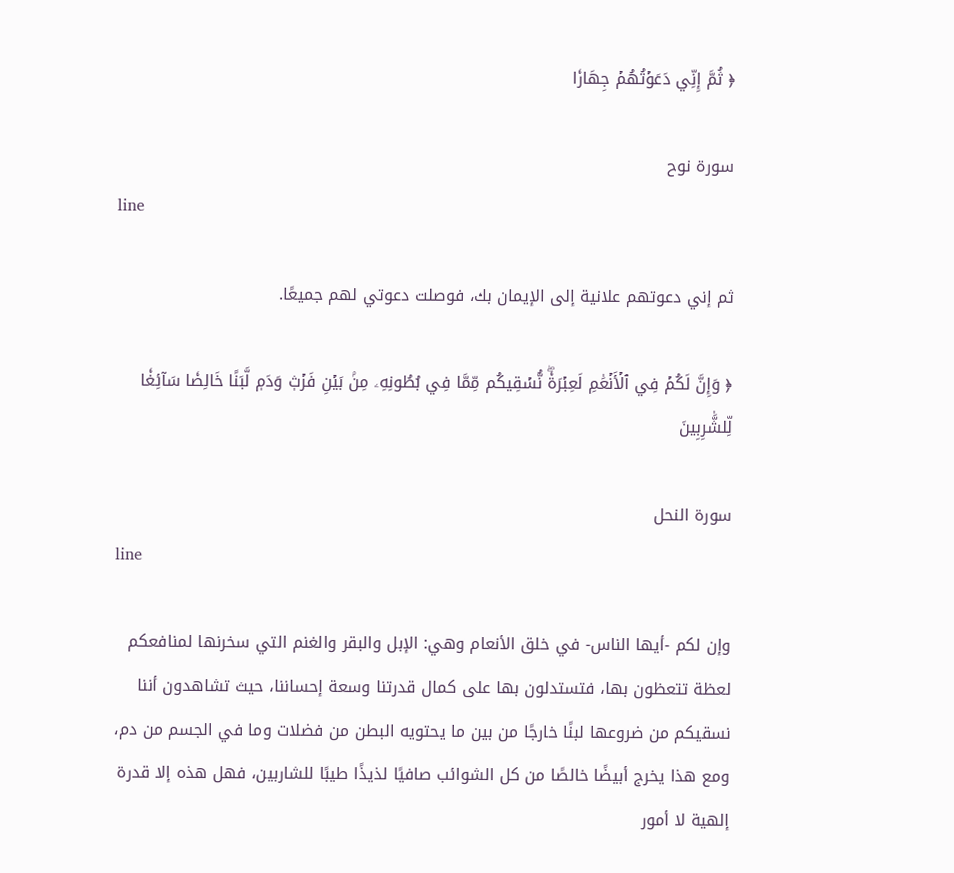﴿ ثُمَّ إِنِّي دَعَوۡتُهُمۡ جِهَارٗا

سورة نوح
line

ثم إني دعوتهم علانية إلى الإيمان بك، فوصلت دعوتي لهم جميعًا.

﴿ وَإِنَّ لَكُمۡ فِي ٱلۡأَنۡعَٰمِ لَعِبۡرَةٗۖ نُّسۡقِيكُم مِّمَّا فِي بُطُونِهِۦ مِنۢ بَيۡنِ فَرۡثٖ وَدَمٖ لَّبَنًا خَالِصٗا سَآئِغٗا لِّلشَّٰرِبِينَ

سورة النحل
line

وإن لكم -أيها الناس- في خلق الأنعام وهي: الإبل والبقر والغنم التي سخرنها لمنافعكم لعظة تتعظون بها، فتستدلون بها على كمال قدرتنا وسعة إحساننا، حيث تشاهدون أننا نسقيكم من ضروعها لبنًا خارجًا من بين ما يحتويه البطن من فضلات وما في الجسم من دم، ومع هذا يخرج أبيضًا خالصًا من كل الشوائب صافيًا لذيذًا طيبًا للشاربين، فهل هذه إلا قدرة إلهية لا أمور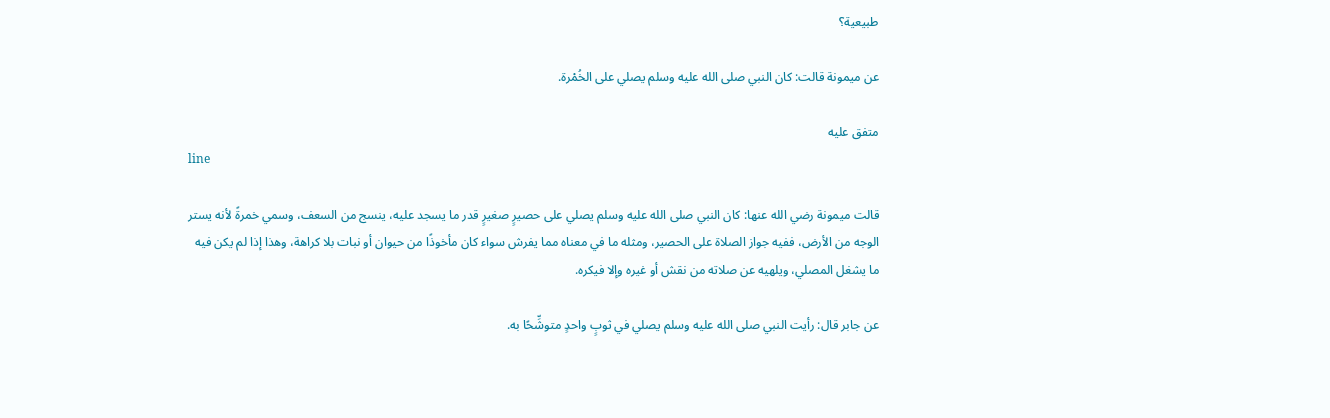طبيعية؟

عن ميمونة قالت: كان النبي صلى الله عليه وسلم يصلي على الخُمْرة.

متفق عليه
line

قالت ميمونة رضي الله عنها: كان النبي صلى الله عليه وسلم يصلي على حصيرٍ صغيرٍ قدر ما يسجد عليه، ينسج من السعف، وسمي خمرةً لأنه يستر الوجه من الأرض، ففيه جواز الصلاة على الحصير، ومثله ما في معناه مما يفرش سواء كان مأخوذًا من حيوان أو نبات بلا كراهة، وهذا إذا لم يكن فيه ما يشغل المصلي، ويلهيه عن صلاته من نقش أو غيره وإلا فيكره.

عن جابر قال: رأيت النبي صلى الله عليه وسلم يصلي في ثوبٍ واحدٍ متوشِّحًا به.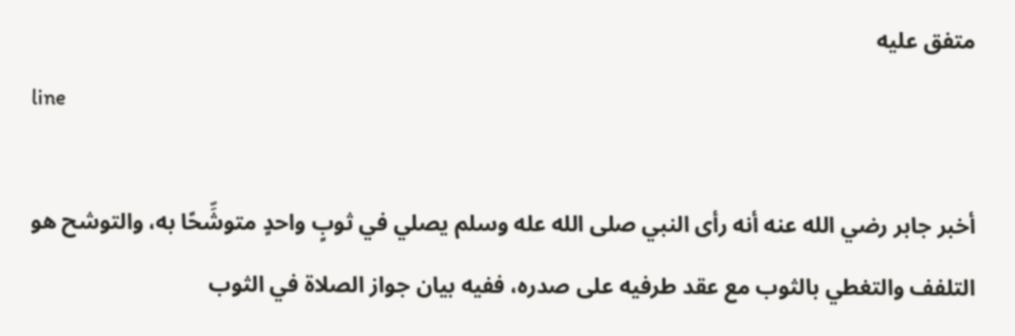متفق عليه
line

أخبر جابر رضي الله عنه أنه رأى النبي صلى الله عله وسلم يصلي في ثوبٍ واحدٍ متوشِّحًا به، والتوشح هو التلفف والتغطي بالثوب مع عقد طرفيه على صدره، ففيه بيان جواز الصلاة في الثوب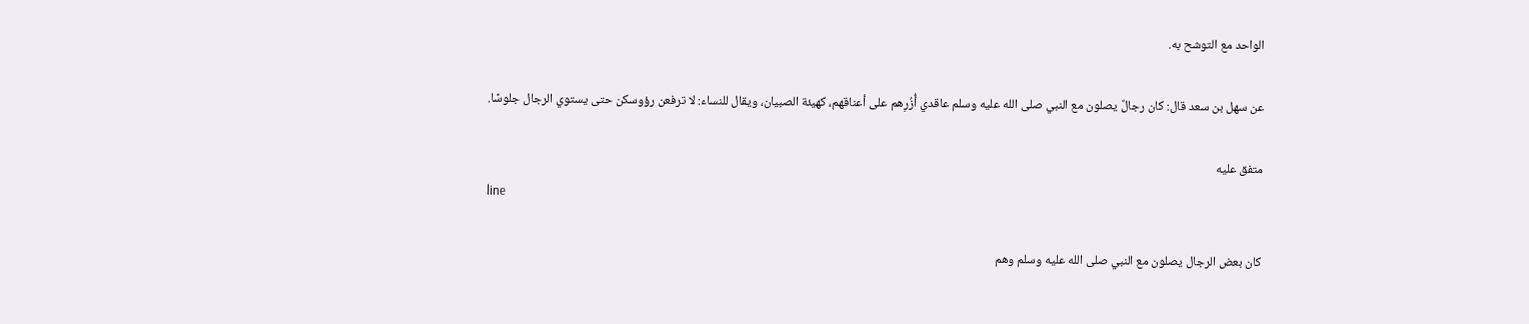الواحد مع التوشح به.

عن سهل بن سعد قال: كان رجالٌ يصلون مع النبي صلى الله عليه وسلم عاقدي أُزُرِهم على أعناقهم، كهيئة الصبيان، ويقال للنساء: لا ترفعن رؤوسكن حتى يستوي الرجال جلوسًا.

متفق عليه
line

كان بعض الرجال يصلون مع النبي صلى الله عليه وسلم وهم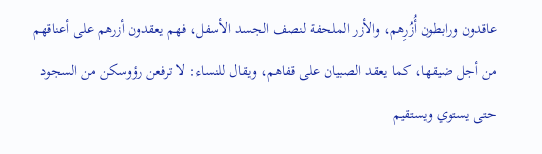عاقدون ورابطون أُزُرِهم، والأزر الملحفة لنصف الجسد الأسفل، فهم يعقدون أزرهم على أعناقهم من أجل ضيقها، كما يعقد الصبيان على قفاهم، ويقال للنساء: لا ترفعن رؤوسكن من السجود حتى يستوي ويستقيم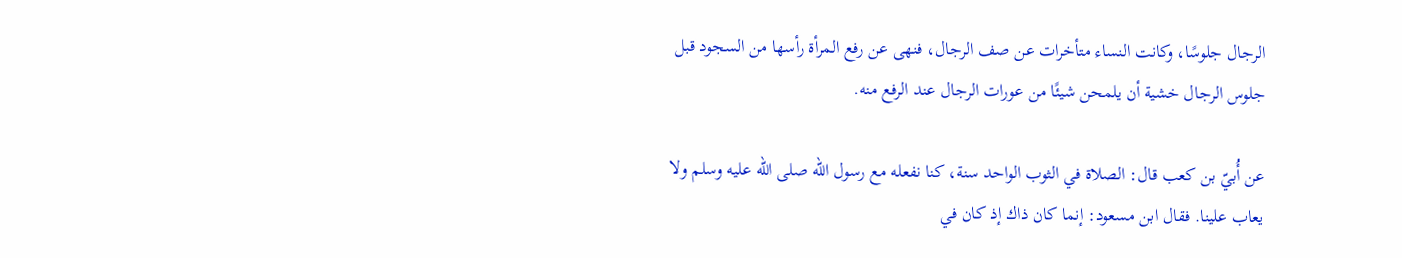الرجال جلوسًا، وكانت النساء متأخرات عن صف الرجال، فنهى عن رفع المرأة رأسها من السجود قبل جلوس الرجال خشية أن يلمحن شيئًا من عورات الرجال عند الرفع منه.

عن أُبيّ بن كعب قال: الصلاة في الثوب الواحد سنة، كنا نفعله مع رسول الله صلى الله عليه وسلم ولا يعاب علينا. فقال ابن مسعود: إنما كان ذاك إذ كان في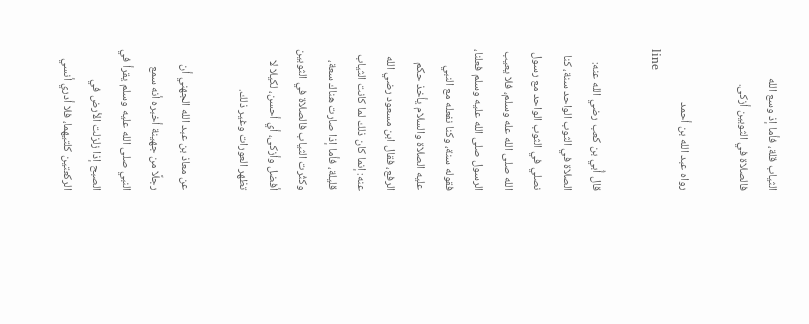الثياب قلة، فأما إذ وسع الله فالصلاة في الثوبين أزكى.

رواه عبد الله بن أحمد
line

قال أُبي بن كعب رضي الله عنه: الصلاة في الثوب الواحد سنة، كنا نصلي في الثوب الواحد مع رسول الله صلى الله عله وسلم، فلا يعيب الرسول صلى الله عليه وسلم فعلنا، فقوله سنة، وكنا نفعله مع النبي عليه الصلاة والسلام يأخذ حكم الرفع، فقال ابن مسعود رضي الله عنه: إنما كان ذلك لما كانت الثياب قليلة، فأما إذا صارت هناك سعة، وكثُرت الثياب فالصلاة في الثوبين أفضل وأزكى، أي أحسن، لكيلا لا تظهر العورات وغير ذلك.

عن معاذ بن عبد الله الجهني أن رجلًا من جهينة أخبره أنه سمع النبي صلى الله عليه وسلم يقرأ في الصبح إذا زلزلت الأرض في الركعتين كلتيهما، فلا أدري أنسي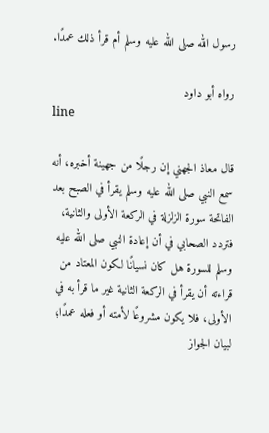رسول الله صلى الله عليه وسلم أم قرأ ذلك عمدًا.

رواه أبو داود
line

قال معاذ الجهني إن رجلًا من جهينة أخبره، أنه سمع النبي صلى الله عليه وسلم يقرأ في الصبح بعد الفاتحة سورة الزلزلة في الركعة الأولى والثانية، فتردد الصحابي في أن إعادة النبي صلى الله عليه وسلم للسورة هل كان نسيانًا لكون المعتاد من قراءته أن يقرأ في الركعة الثانية غير ما قرأ به في الأولى، فلا يكون مشروعًا لأمته أو فعله عمدًا؛ لبيان الجواز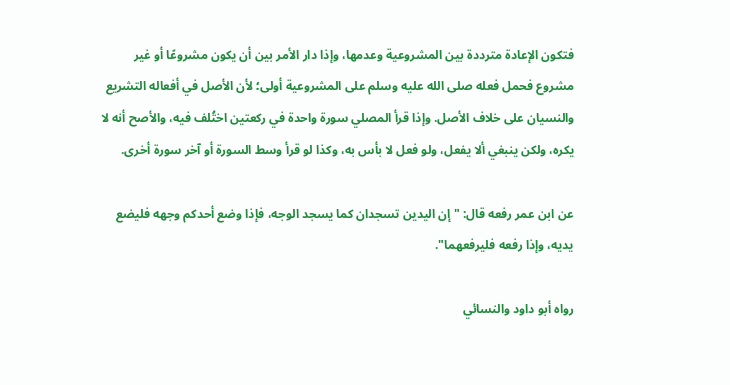فتكون الإعادة مترددة بين المشروعية وعدمها، وإذا دار الأمر بين أن يكون مشروعًا أو غير مشروع فحمل فعله صلى الله عليه وسلم على المشروعية أولى؛ لأن الأصل في أفعاله التشريع والنسيان على خلاف الأصل. وإذا قرأ المصلي سورة واحدة في ركعتين اختُلف فيه، والأصح أنه لا يكره، ولكن ينبغي ألا يفعل، ولو فعل لا بأس به، وكذا لو قرأ وسط السورة أو آخر سورة أخرى.

عن ابن عمر رفعه قال: "إن اليدين تسجدان كما يسجد الوجه، فإذا وضع أحدكم وجهه فليضع يديه، وإذا رفعه فليرفعهما".

رواه أبو داود والنسائي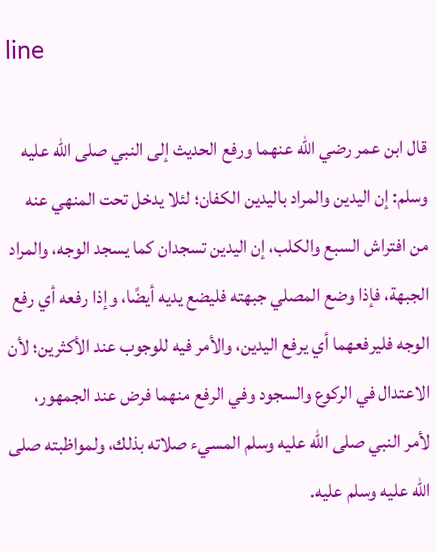line

قال ابن عمر رضي الله عنهما ورفع الحديث إلى النبي صلى الله عليه وسلم: إن اليدين والمراد باليدين الكفان؛ لئلا يدخل تحت المنهي عنه من افتراش السبع والكلب، إن اليدين تسجدان كما يسجد الوجه، والمراد الجبهة، فإذا وضع المصلي جبهته فليضع يديه أيضًا، وإذا رفعه أي رفع الوجه فليرفعهما أي يرفع اليدين، والأمر فيه للوجوب عند الأكثرين؛ لأن الاعتدال في الركوع والسجود وفي الرفع منهما فرض عند الجمهور، لأمر النبي صلى الله عليه وسلم المسيء صلاته بذلك، ولمواظبته صلى الله عليه وسلم عليه.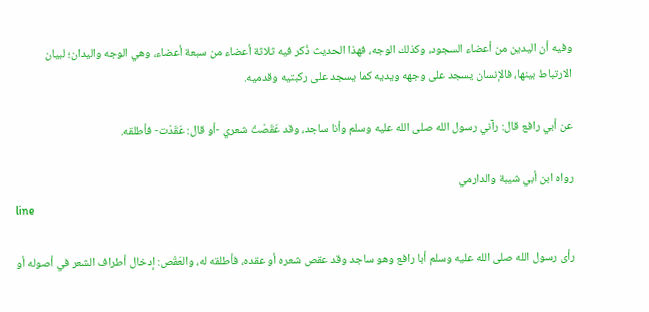وفيه أن اليدين من أعضاء السجود، وكذلك الوجه، فهذا الحديث ذُكر فيه ثلاثة أعضاء من سبعة أعضاء، وهي الوجه واليدان؛ لبيان الارتباط بينها، فالإنسان يسجد على وجهه ويديه كما يسجد على ركبتيه وقدميه.

عن أبي رافع قال: رآني رسول الله صلى الله عليه وسلم وأنا ساجد، وقد عَقَصْتُ شعري -أو قال: عَقَدْت- فأطلقه.

رواه ابن أبي شيبة والدارمي
line

رأى رسول الله صلى الله عليه وسلم أبا رافع وهو ساجد وقد عقص شعره أو عقده، فأطلقه له، والعَقْص: إدخال أطراف الشعر في أصوله أو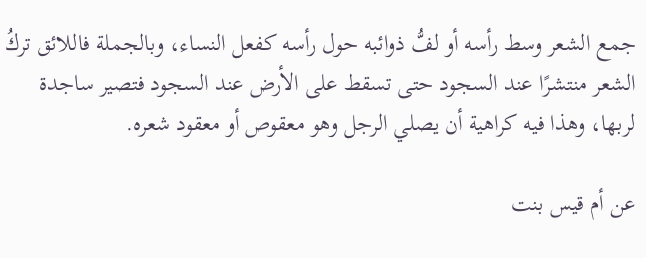جمع الشعر وسط رأسه أو لفُّ ذوائبه حول رأسه كفعل النساء، وبالجملة فاللائق تركُ الشعر منتشرًا عند السجود حتى تسقط على الأرض عند السجود فتصير ساجدة لربها، وهذا فيه كراهية أن يصلي الرجل وهو معقوص أو معقود شعره.

عن أم قيس بنت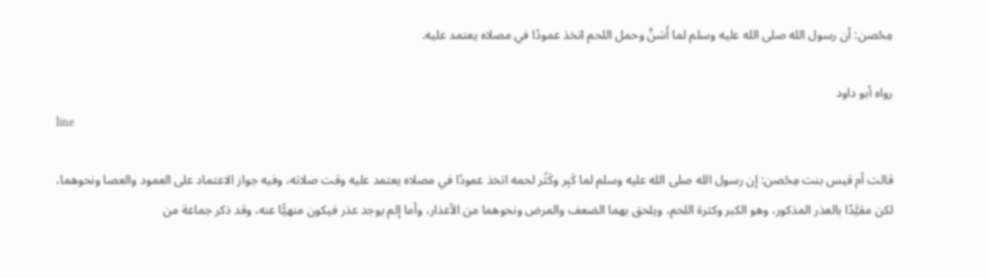مِحْصن: أن رسول الله صلى الله عليه وسلم لما أَسَنَّ وحمل اللحم اتخذ عمودًا في مصلاه يعتمد عليه.

رواه أبو داود
line

قالت أم قيس بنت مِحْصن: إن رسول الله صلى الله عليه وسلم لما كَبِر وكَثُر لحمه اتخذ عمودًا في مصلاه يعتمد عليه وقت صلاته، وفيه جواز الاعتماد على العمود والعصا ونحوهما، لكن مقيَّدًا بالعذر المذكور، وهو الكبر وكثرة اللحم، ويلحق بهما الضعف والمرض ونحوهما من الأعذار، وأما إلم يوجد عذر فيكون منهيًّا عنه، وقد ذكر جماعة من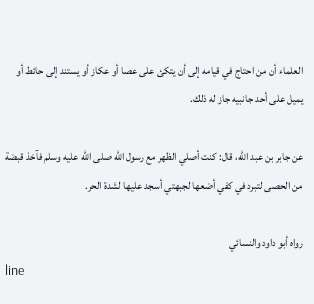العلماء أن من احتاج في قيامه إلى أن يتكئ على عصا أو عكاز أو يستند إلى حائط أو يميل على أحد جانبيه جاز له ذلك.

عن جابر بن عبد الله، قال: كنت أصلي الظهر مع رسول الله صلى الله عليه وسلم فآخذ قبضة من الحصى لتبرد في كفي أضعها لجبهتي أسجد عليها لشدة الحر.

رواه أبو داود والنسائي
line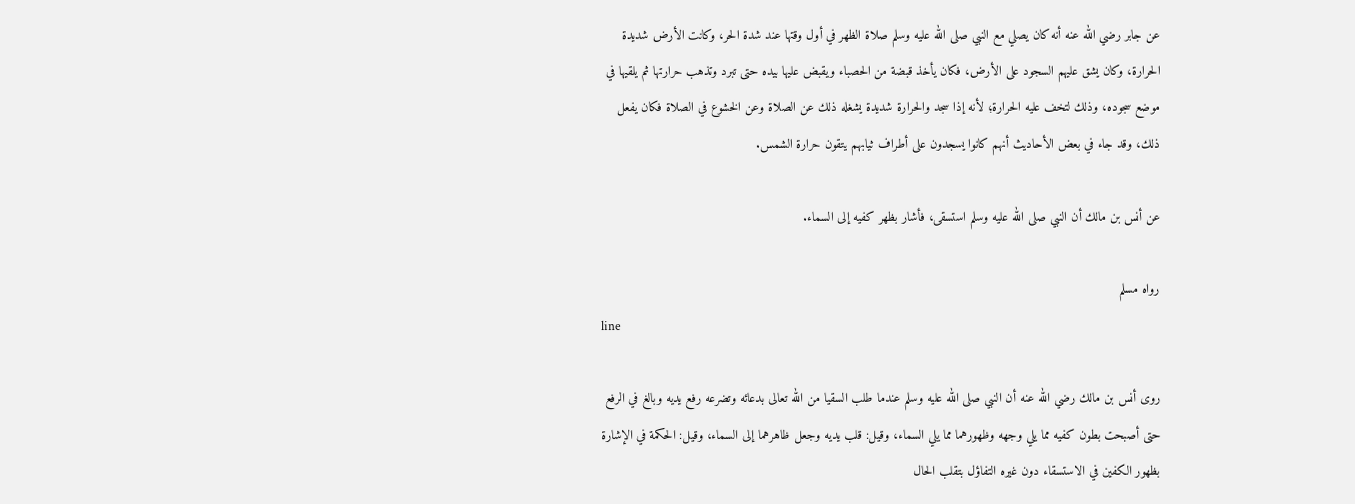عن جابر رضي الله عنه أنه كان يصلي مع النبي صلى الله عليه وسلم صلاة الظهر في أول وقتها عند شدة الحر، وكانت الأرض شديدة الحرارة، وكان يشق عليهم السجود على الأرض، فكان يأخذ قبضة من الحصباء ويقبض عليها بيده حتى تبرد وتذهب حرارتها ثم يلقيها في موضع سجوده، وذلك لتخف عليه الحرارة؛ لأنه إذا سجد والحرارة شديدة يشغله ذلك عن الصلاة وعن الخشوع في الصلاة فكان يفعل ذلك، وقد جاء في بعض الأحاديث أنهم كانوا يسجدون على أطراف ثيابهم يتقون حرارة الشمس.

عن أنس بن مالك أن النبي صلى الله عليه وسلم استسقى، فأشار بظهر كفيه إلى السماء.

رواه مسلم
line

روى أنس بن مالك رضي الله عنه أن النبي صلى الله عليه وسلم عندما طلب السقيا من الله تعالى بدعائه وتضرعه رفع يديه وبالغ في الرفع حتى أصبحت بطون كفيه مما يلي وجهه وظهورهما مما يلي السماء، وقيل: قلب يديه وجعل ظاهرهما إلى السماء، وقيل: الحكمة في الإشارة بظهور الكفين في الاستسقاء دون غيره التفاؤل بتقلب الحال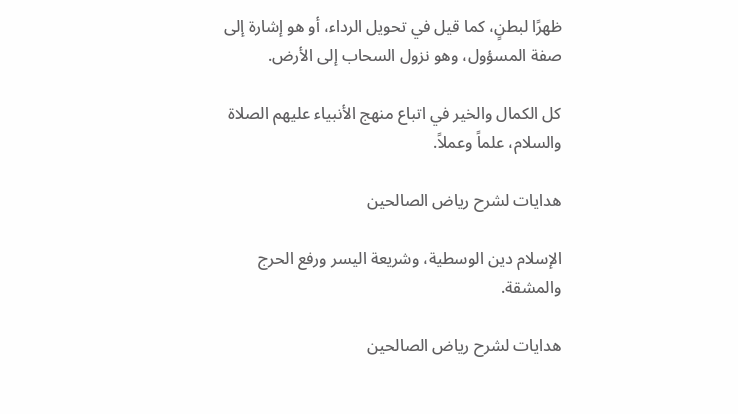ظهرًا لبطنٍ، كما قيل في تحويل الرداء، أو هو إشارة إلى صفة المسؤول، وهو نزول السحاب إلى الأرض.

كل الكمال والخير في اتباع منهج الأنبياء عليهم الصلاة والسلام، علماً وعملاً.

هدايات لشرح رياض الصالحين

الإسلام دين الوسطية، وشريعة اليسر ورفع الحرج والمشقة.

هدايات لشرح رياض الصالحين